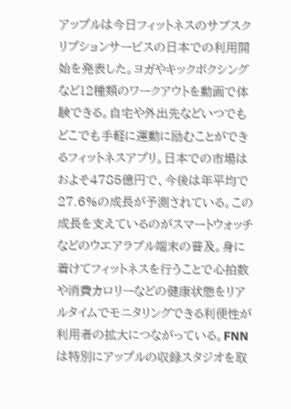アップルは今日フィットネスのサブスクリプションサービスの日本での利用開始を発表した。ヨガやキックボクシングなど12種類のワークアウトを動画で体験できる。自宅や外出先などいつでもどこでも手軽に運動に励むことができるフィットネスアプリ。日本での市場はおよそ4785億円で、今後は年平均で27.6%の成長が予測されている。この成長を支えているのがスマートウォッチなどのウエアラブル端末の普及。身に着けてフィットネスを行うことで心拍数や消費カロリーなどの健康状態をリアルタイムでモニタリングできる利便性が利用者の拡大につながっている。FNNは特別にアップルの収録スタジオを取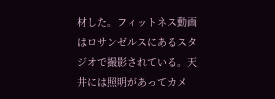材した。フィットネス動画はロサンゼルスにあるスタジオで撮影されている。天井には照明があってカメ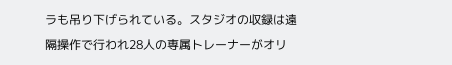ラも吊り下げられている。スタジオの収録は遠隔操作で行われ28人の専属トレーナーがオリ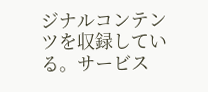ジナルコンテンツを収録している。サービス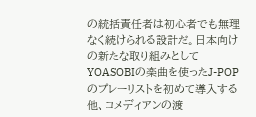の統括責任者は初心者でも無理なく続けられる設計だ。日本向けの新たな取り組みとしてYOASOBIの楽曲を使ったJ-POPのプレーリストを初めて導入する他、コメディアンの渡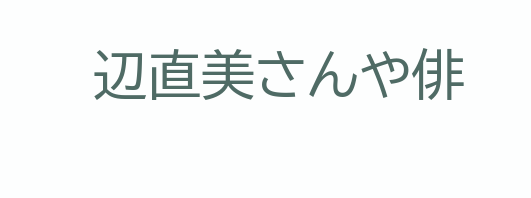辺直美さんや俳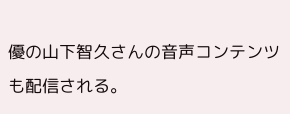優の山下智久さんの音声コンテンツも配信される。